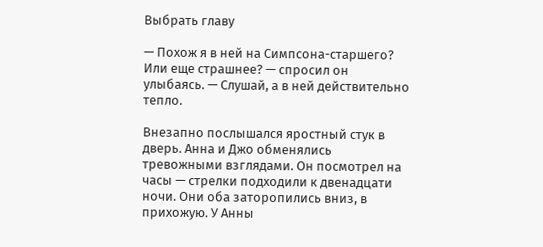Выбрать главу

— Похож я в ней на Симпсона-старшего? Или еще страшнее? — спросил он улыбаясь. — Слушай, а в ней действительно тепло.

Внезапно послышался яростный стук в дверь. Анна и Джо обменялись тревожными взглядами. Он посмотрел на часы — стрелки подходили к двенадцати ночи. Они оба заторопились вниз, в прихожую. У Анны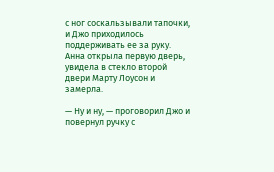с ног соскальзывали тапочки, и Джо приходилось поддерживать ее за руку. Анна открыла первую дверь, увидела в стекло второй двери Марту Лоусон и замерла.

— Ну и ну, — проговорил Джо и повернул ручку с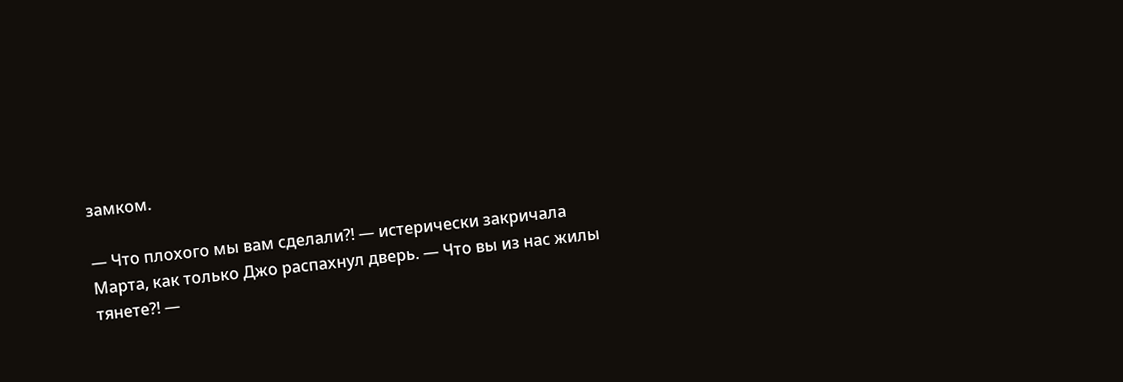замком.

— Что плохого мы вам сделали?! — истерически закричала Марта, как только Джо распахнул дверь. — Что вы из нас жилы тянете?! —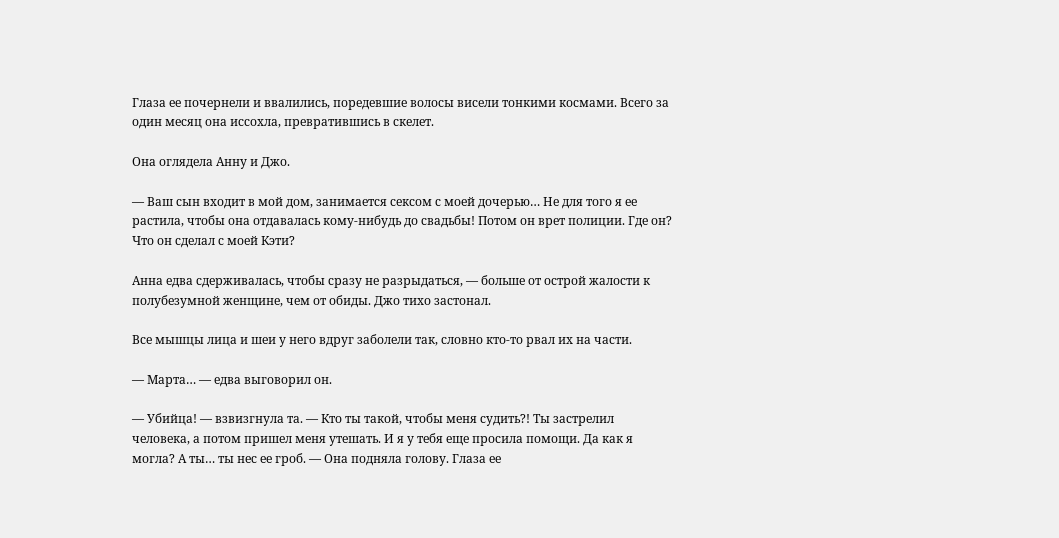Глаза ее почернели и ввалились, поредевшие волосы висели тонкими космами. Всего за один месяц она иссохла, превратившись в скелет.

Она оглядела Анну и Джо.

— Ваш сын входит в мой дом, занимается сексом с моей дочерью… Не для того я ее растила, чтобы она отдавалась кому-нибудь до свадьбы! Потом он врет полиции. Где он? Что он сделал с моей Кэти?

Анна едва сдерживалась, чтобы сразу не разрыдаться, — больше от острой жалости к полубезумной женщине, чем от обиды. Джо тихо застонал.

Все мышцы лица и шеи у него вдруг заболели так, словно кто-то рвал их на части.

— Марта… — едва выговорил он.

— Убийца! — взвизгнула та. — Кто ты такой, чтобы меня судить?! Ты застрелил человека, а потом пришел меня утешать. И я у тебя еще просила помощи. Да как я могла? А ты… ты нес ее гроб. — Она подняла голову. Глаза ее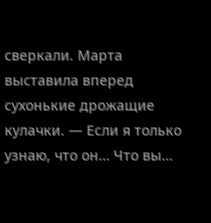сверкали. Марта выставила вперед сухонькие дрожащие кулачки. — Если я только узнаю, что он… Что вы…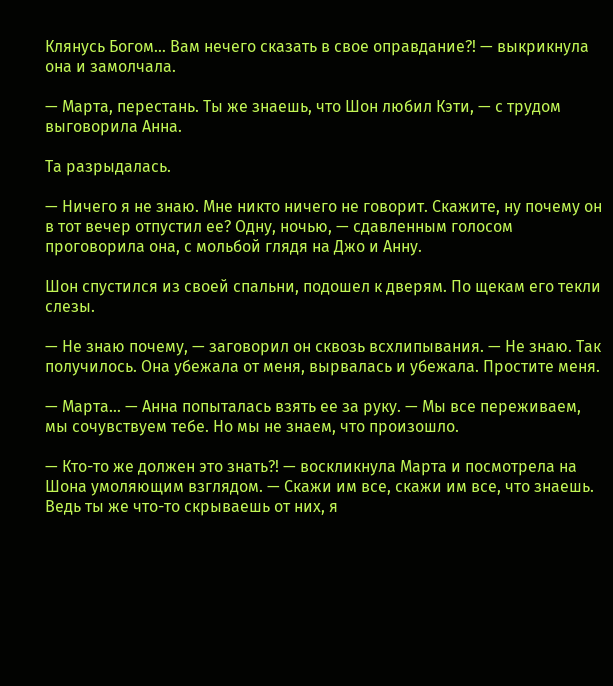Клянусь Богом… Вам нечего сказать в свое оправдание?! — выкрикнула она и замолчала.

— Марта, перестань. Ты же знаешь, что Шон любил Кэти, — с трудом выговорила Анна.

Та разрыдалась.

— Ничего я не знаю. Мне никто ничего не говорит. Скажите, ну почему он в тот вечер отпустил ее? Одну, ночью, — сдавленным голосом проговорила она, с мольбой глядя на Джо и Анну.

Шон спустился из своей спальни, подошел к дверям. По щекам его текли слезы.

— Не знаю почему, — заговорил он сквозь всхлипывания. — Не знаю. Так получилось. Она убежала от меня, вырвалась и убежала. Простите меня.

— Марта… — Анна попыталась взять ее за руку. — Мы все переживаем, мы сочувствуем тебе. Но мы не знаем, что произошло.

— Кто-то же должен это знать?! — воскликнула Марта и посмотрела на Шона умоляющим взглядом. — Скажи им все, скажи им все, что знаешь. Ведь ты же что-то скрываешь от них, я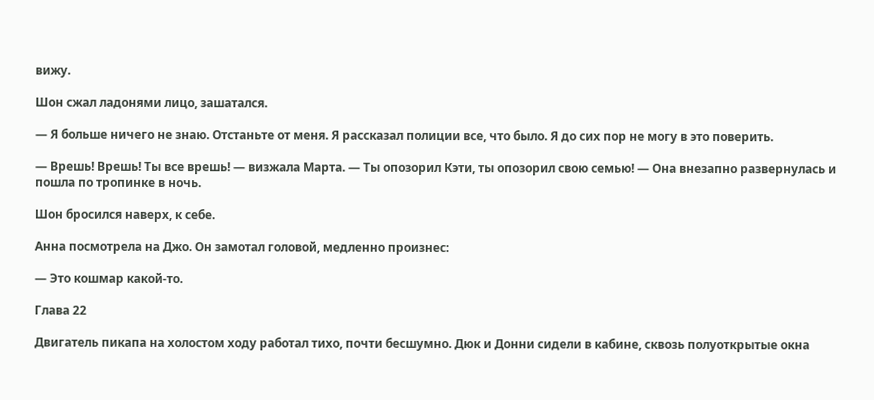вижу.

Шон сжал ладонями лицо, зашатался.

— Я больше ничего не знаю. Отстаньте от меня. Я рассказал полиции все, что было. Я до сих пор не могу в это поверить.

— Врешь! Врешь! Ты все врешь! — визжала Марта. — Ты опозорил Кэти, ты опозорил свою семью! — Она внезапно развернулась и пошла по тропинке в ночь.

Шон бросился наверх, к себе.

Анна посмотрела на Джо. Он замотал головой, медленно произнес:

— Это кошмар какой-то.

Глава 22

Двигатель пикапа на холостом ходу работал тихо, почти бесшумно. Дюк и Донни сидели в кабине, сквозь полуоткрытые окна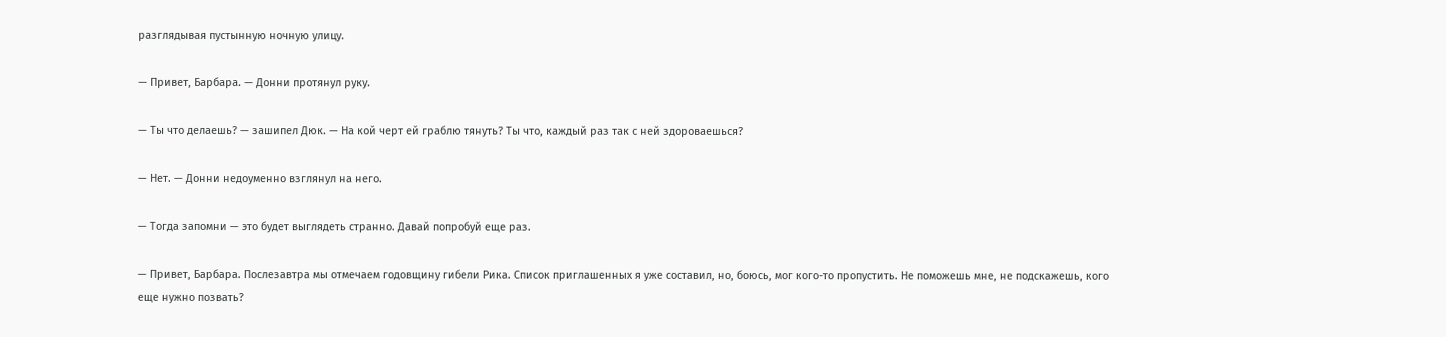разглядывая пустынную ночную улицу.

— Привет, Барбара. — Донни протянул руку.

— Ты что делаешь? — зашипел Дюк. — На кой черт ей граблю тянуть? Ты что, каждый раз так с ней здороваешься?

— Нет. — Донни недоуменно взглянул на него.

— Тогда запомни — это будет выглядеть странно. Давай попробуй еще раз.

— Привет, Барбара. Послезавтра мы отмечаем годовщину гибели Рика. Список приглашенных я уже составил, но, боюсь, мог кого-то пропустить. Не поможешь мне, не подскажешь, кого еще нужно позвать?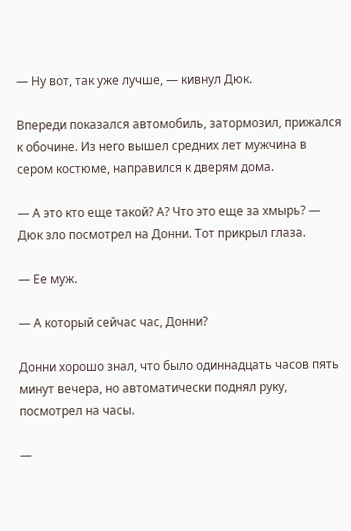— Ну вот, так уже лучше, — кивнул Дюк.

Впереди показался автомобиль, затормозил, прижался к обочине. Из него вышел средних лет мужчина в сером костюме, направился к дверям дома.

— А это кто еще такой? А? Что это еще за хмырь? — Дюк зло посмотрел на Донни. Тот прикрыл глаза.

— Ее муж.

— А который сейчас час, Донни?

Донни хорошо знал, что было одиннадцать часов пять минут вечера, но автоматически поднял руку, посмотрел на часы.

—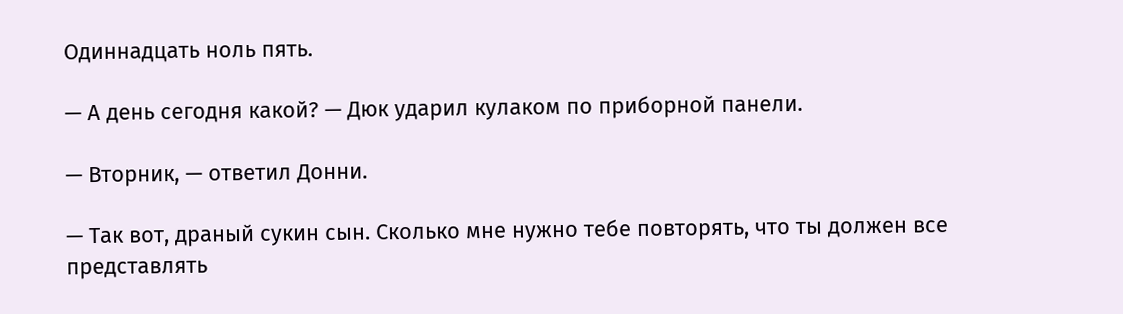Одиннадцать ноль пять.

— А день сегодня какой? — Дюк ударил кулаком по приборной панели.

— Вторник, — ответил Донни.

— Так вот, драный сукин сын. Сколько мне нужно тебе повторять, что ты должен все представлять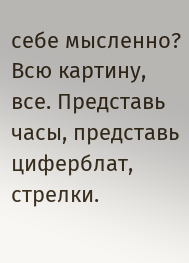себе мысленно? Всю картину, все. Представь часы, представь циферблат, стрелки.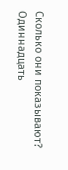Сколько они показывают? Одиннадцать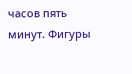часов пять минут. Фигуры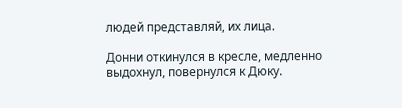людей представляй, их лица.

Донни откинулся в кресле, медленно выдохнул, повернулся к Дюку.